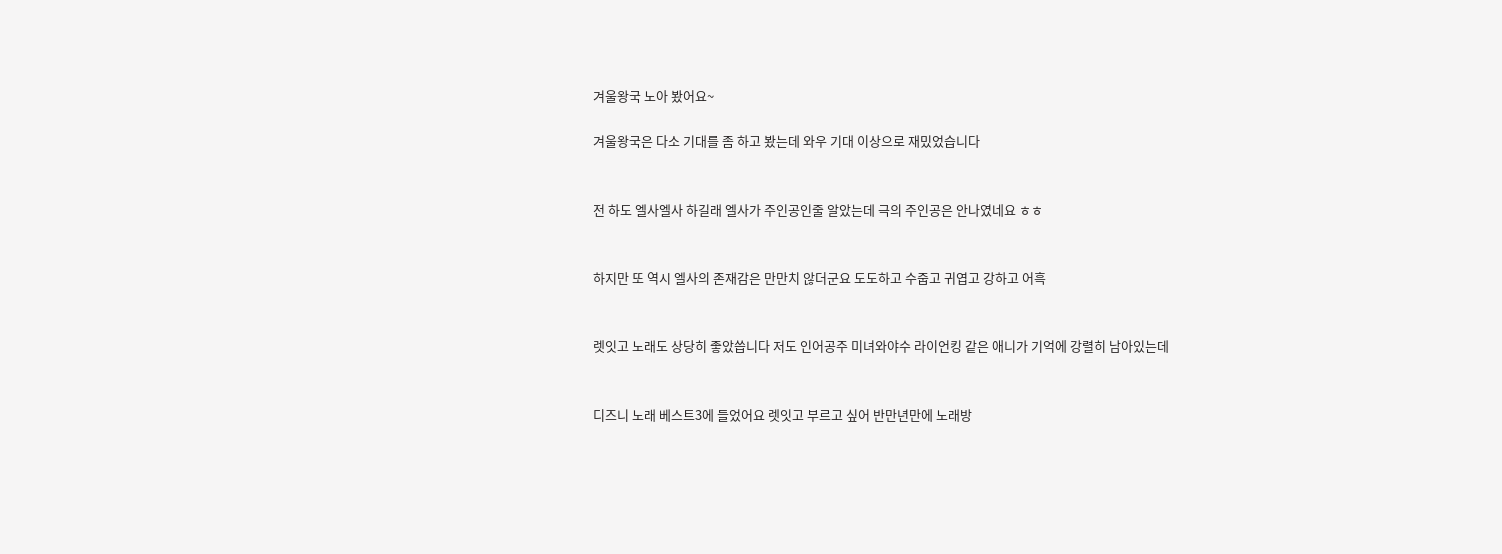겨울왕국 노아 봤어요~

겨울왕국은 다소 기대를 좀 하고 봤는데 와우 기대 이상으로 재밌었습니다


전 하도 엘사엘사 하길래 엘사가 주인공인줄 알았는데 극의 주인공은 안나였네요 ㅎㅎ


하지만 또 역시 엘사의 존재감은 만만치 않더군요 도도하고 수줍고 귀엽고 강하고 어흑


렛잇고 노래도 상당히 좋았씁니다 저도 인어공주 미녀와야수 라이언킹 같은 애니가 기억에 강렬히 남아있는데


디즈니 노래 베스트3에 들었어요 렛잇고 부르고 싶어 반만년만에 노래방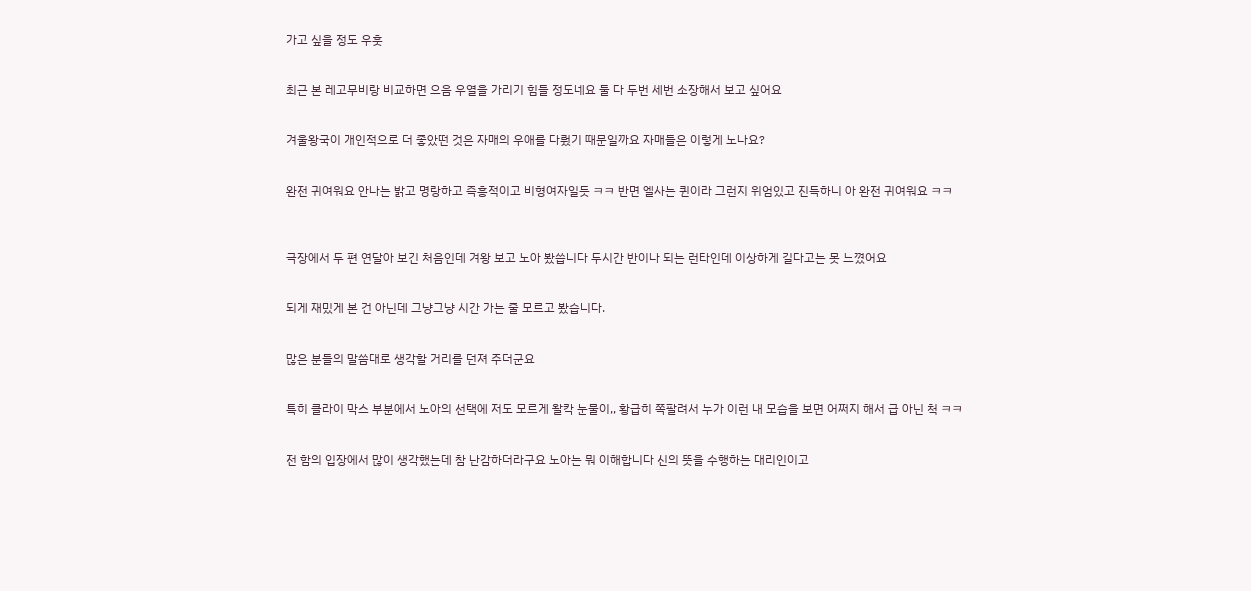가고 싶을 정도 우훗


최근 본 레고무비랑 비교하면 으음 우열을 가리기 힘들 정도네요 둘 다 두번 세번 소장해서 보고 싶어요


겨울왕국이 개인적으로 더 좋았떤 것은 자매의 우애를 다뤘기 때문일까요 자매들은 이렇게 노나요?


완전 귀여워요 안나는 밝고 명랑하고 즉흥적이고 비형여자일듯 ㅋㅋ 반면 엘사는 퀸이라 그런지 위엄있고 진득하니 아 완전 귀여워요 ㅋㅋ



극장에서 두 편 연달아 보긴 처음인데 겨왕 보고 노아 봤씁니다 두시간 반이나 되는 런타인데 이상하게 길다고는 못 느꼈어요


되게 재밌게 본 건 아닌데 그냥그냥 시간 가는 줄 모르고 봤습니다.


많은 분들의 말씀대로 생각할 거리를 던져 주더군요


특히 클라이 막스 부분에서 노아의 선택에 저도 모르게 왈칵 눈물이,, 황급히 쪽팔려서 누가 이런 내 모습을 보면 어쩌지 해서 급 아닌 척 ㅋㅋ


전 함의 입장에서 많이 생각했는데 참 난감하더라구요 노아는 뭐 이해합니다 신의 뜻을 수행하는 대리인이고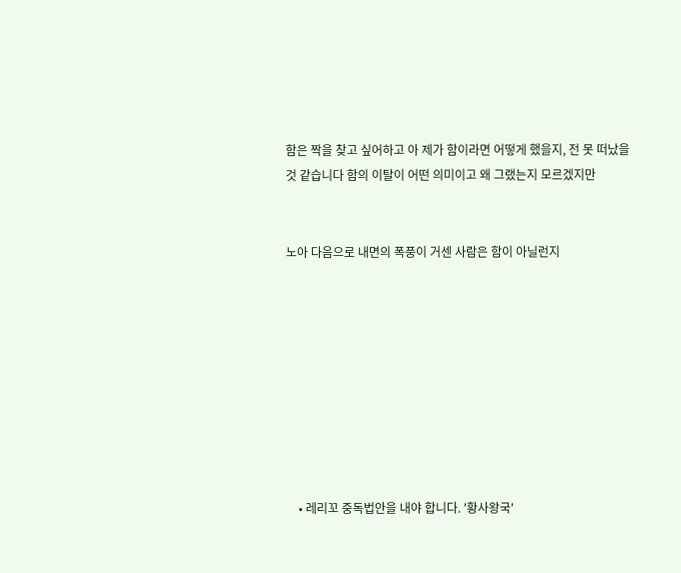함은 짝을 찾고 싶어하고 아 제가 함이라면 어떻게 했을지, 전 못 떠났을 것 같습니다 함의 이탈이 어떤 의미이고 왜 그랬는지 모르겠지만


노아 다음으로 내면의 폭풍이 거센 사람은 함이 아닐런지









    • 레리꼬 중독법안을 내야 합니다. '황사왕국'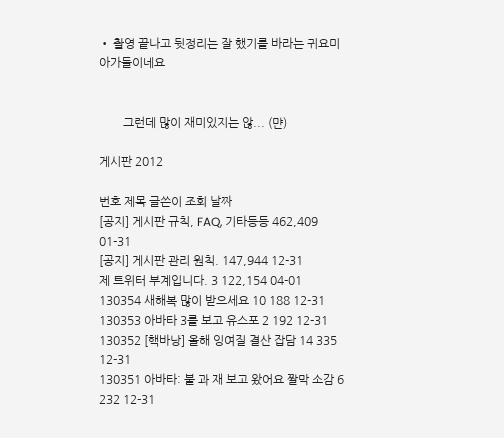• 촬영 끝나고 뒷정리는 잘 했기를 바라는 귀요미 아가들이네요


        그런데 많이 재미있지는 않... (먄)

게시판 2012

번호 제목 글쓴이 조회 날짜
[공지] 게시판 규칙, FAQ, 기타등등 462,409 01-31
[공지] 게시판 관리 원칙. 147,944 12-31
제 트위터 부계입니다. 3 122,154 04-01
130354 새해복 많이 받으세요 10 188 12-31
130353 아바타 3를 보고 유스포 2 192 12-31
130352 [핵바낭] 올해 잉여질 결산 잡담 14 335 12-31
130351 아바타: 불 과 재 보고 왔어요 짤막 소감 6 232 12-31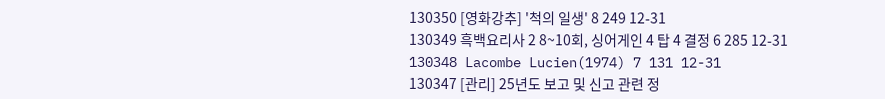130350 [영화강추] '척의 일생' 8 249 12-31
130349 흑백요리사 2 8~10회, 싱어게인 4 탑 4 결정 6 285 12-31
130348 Lacombe Lucien(1974) 7 131 12-31
130347 [관리] 25년도 보고 및 신고 관련 정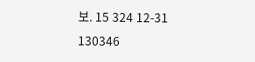보. 15 324 12-31
130346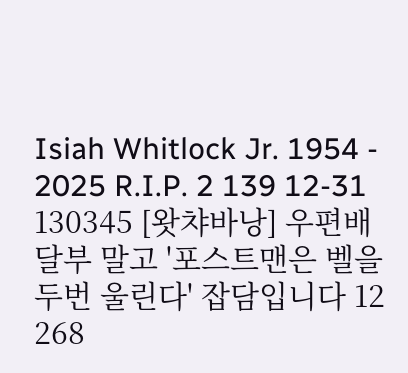Isiah Whitlock Jr. 1954 - 2025 R.I.P. 2 139 12-31
130345 [왓챠바낭] 우편배달부 말고 '포스트맨은 벨을 두번 울린다' 잡담입니다 12 268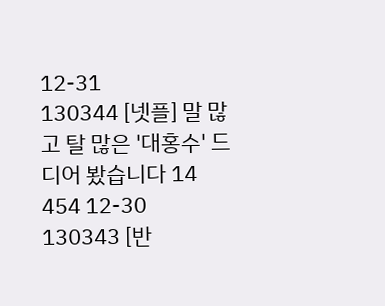12-31
130344 [넷플] 말 많고 탈 많은 '대홍수' 드디어 봤습니다 14 454 12-30
130343 [반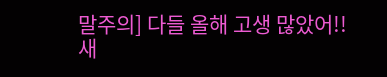말주의] 다들 올해 고생 많았어!! 새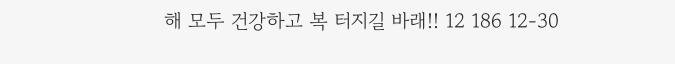해 모두 건강하고 복 터지길 바래!! 12 186 12-30